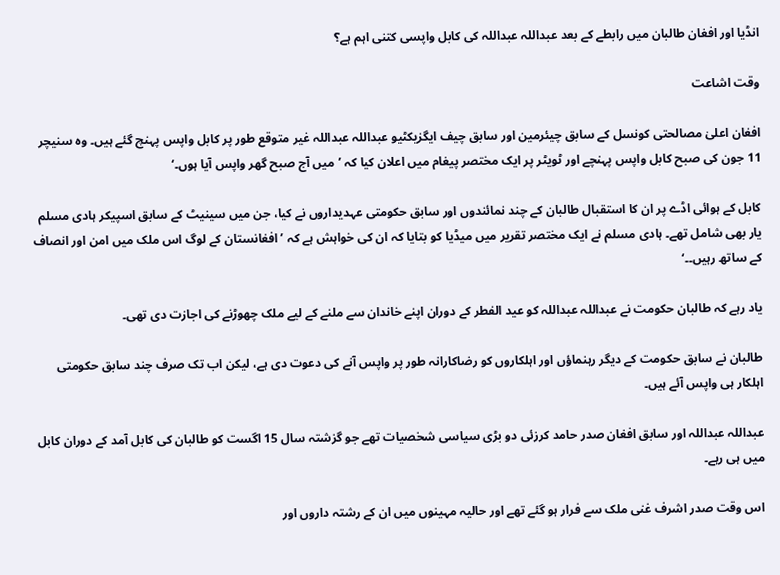انڈیا اور افغان طالبان میں رابطے کے بعد عبداللہ عبداللہ کی کابل واپسی کتنی اہم ہے؟

وقت اشاعت

افغان اعلیٰ مصالحتی کونسل کے سابق چیئرمین اور سابق چیف ایگزیکٹیو عبداللہ عبداللہ غیر متوقع طور پر کابل واپس پہنچ گئے ہیں۔ وہ سنیچر 11 جون کی صبح کابل واپس پہنچے اور ٹویٹر پر ایک مختصر پیغام میں اعلان کیا کہ ’میں آج صبح گھر واپس آیا ہوں۔‘

کابل کے ہوائی اڈے پر ان کا استقبال طالبان کے چند نمائندوں اور سابق حکومتی عہدیداروں نے کیا، جن میں سینیٹ کے سابق اسپیکر ہادی مسلم یار بھی شامل تھے۔ ہادی مسلم نے ایک مختصر تقریر میں میڈیا کو بتایا کہ ان کی خواہش ہے کہ ’افغانستان کے لوگ اس ملک میں امن اور انصاف کے ساتھ رہیں۔۔‘

یاد رہے کہ طالبان حکومت نے عبداللہ عبداللہ کو عید الفطر کے دوران اپنے خاندان سے ملنے کے لیے ملک چھوڑنے کی اجازت دی تھی۔

طالبان نے سابق حکومت کے دیگر رہنماؤں اور اہلکاروں کو رضاکارانہ طور پر واپس آنے کی دعوت دی ہے، لیکن اب تک صرف چند سابق حکومتی اہلکار ہی واپس آئے ہیں۔

عبداللہ عبداللہ اور سابق افغان صدر حامد کرزئی دو بڑی سیاسی شخصیات تھے جو گزشتہ سال 15 اگست کو طالبان کی کابل آمد کے دوران کابل میں ہی رہے۔

اس وقت صدر اشرف غنی ملک سے فرار ہو گئے تھے اور حالیہ مہینوں میں ان کے رشتہ داروں اور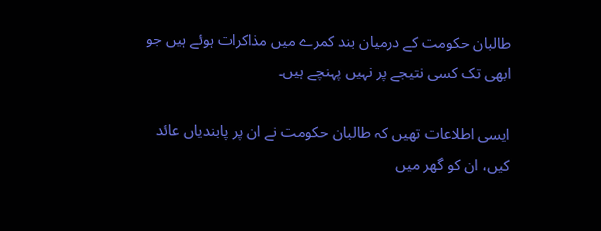طالبان حکومت کے درمیان بند کمرے میں مذاکرات ہوئے ہیں جو ابھی تک کسی نتیجے پر نہیں پہنچے ہیں۔

ایسی اطلاعات تھیں کہ طالبان حکومت نے ان پر پابندیاں عائد کیں، ان کو گھر میں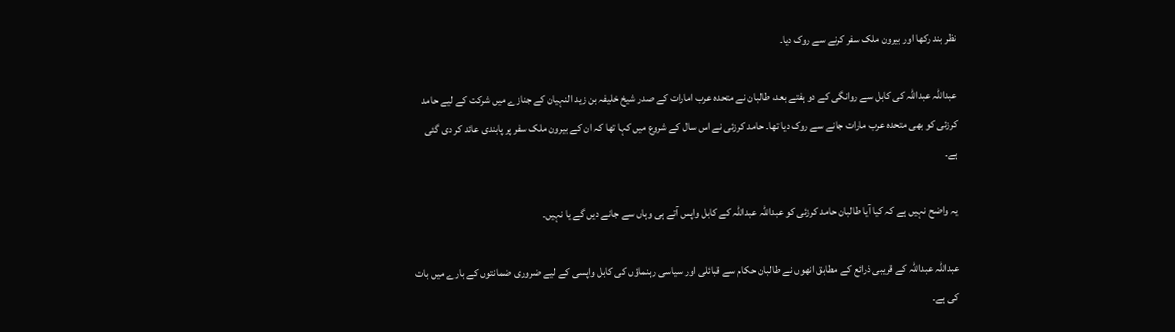نظر بند رکھا اور بیرون ملک سفر کرنے سے روک دیا۔

عبداللہ عبداللہ کی کابل سے روانگی کے دو ہفتے بعد، طالبان نے متحدہ عرب امارات کے صدر شیخ خلیفہ بن زید النہیان کے جنازے میں شرکت کے لیے حامد کرزئی کو بھی متحدہ عرب مارات جانے سے روک دیا تھا۔ حامد کرزئی نے اس سال کے شروع میں کہا تھا کہ ان کے بیرون ملک سفر پر پابندی عائد کر دی گئی ہے۔

یہ واضح نہیں ہے کہ کیا آیا طالبان حامد کرزئی کو عبداللہ عبداللہ کے کابل واپس آتے ہی وہاں سے جانے دیں گے یا نہیں۔

عبداللہ عبداللہ کے قریبی ذرائع کے مطابق انھوں نے طالبان حکام سے قبائلی اور سیاسی رہنماؤں کی کابل واپسی کے لیے ضروری ضمانتوں کے بارے میں بات کی ہے۔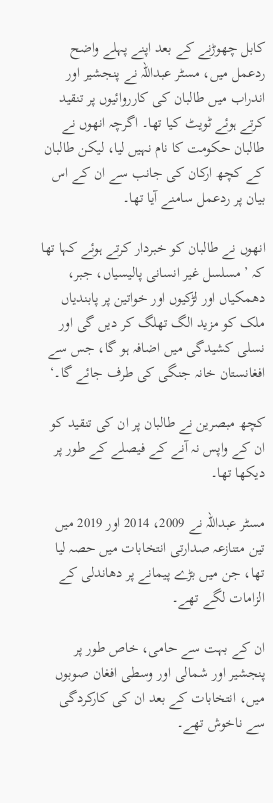کابل چھوڑنے کے بعد اپنے پہلے واضح ردعمل میں، مسٹر عبداللہ نے پنجشیر اور اندراب میں طالبان کی کارروائیوں پر تنقید کرتے ہوئے ٹویٹ کیا تھا۔ اگرچہ انھوں نے طالبان حکومت کا نام نہیں لیا، لیکن طالبان کے کچھ ارکان کی جانب سے ان کے اس بیان پر ردعمل سامنے آیا تھا۔

انھوں نے طالبان کو خبردار کرتے ہوئے کہا تھا کہ ’مسلسل غیر انسانی پالیسیاں، جبر، دھمکیاں اور لڑکیوں اور خواتین پر پابندیاں ملک کو مزید الگ تھلگ کر دیں گی اور نسلی کشیدگی میں اضافہ ہو گا، جس سے افغانستان خانہ جنگی کی طرف جائے گا۔‘

کچھ مبصرین نے طالبان پر ان کی تنقید کو ان کے واپس نہ آنے کے فیصلے کے طور پر دیکھا تھا۔

مسٹر عبداللہ نے 2009، 2014 اور 2019 میں تین متنازعہ صدارتی انتخابات میں حصہ لیا تھا، جن میں بڑے پیمانے پر دھاندلی کے الزامات لگے تھے۔

ان کے بہت سے حامی، خاص طور پر پنجشیر اور شمالی اور وسطی افغان صوبوں میں، انتخابات کے بعد ان کی کارکردگی سے ناخوش تھے۔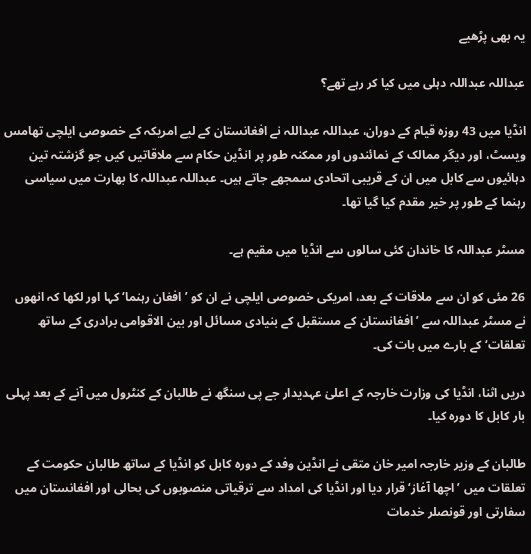یہ بھی پڑھیے

عبداللہ عبداللہ دہلی میں کیا کر رہے تھے؟

انڈیا میں 43 روزہ قیام کے دوران، عبداللہ عبداللہ نے افغانستان کے لیے امریکہ کے خصوصی ایلچی تھامس ویسٹ، اور دیگر ممالک کے نمائندوں اور ممکنہ طور پر انڈین حکام سے ملاقاتیں کیں جو گزشتہ تین دہائیوں سے کابل میں ان کے قریبی اتحادی سمجھے جاتے ہیں۔ عبداللہ عبداللہ کا بھارت میں سیاسی رہنما کے طور پر خیر مقدم کیا گیا تھا۔

مسٹر عبداللہ کا خاندان کئی سالوں سے انڈیا میں مقیم ہے۔

26 مئی کو ان سے ملاقات کے بعد، امریکی خصوصی ایلچی نے ان کو ’افغان رہنما‘ کہا اور لکھا کہ انھوں نے مسٹر عبداللہ سے ’افغانستان کے مستقبل کے بنیادی مسائل اور بین الاقوامی برادری کے ساتھ تعلقات‘ کے بارے میں بات کی۔

دریں اثنا، انڈیا کی وزارت خارجہ کے اعلیٰ عہدیدار جے پی سنگھ نے طالبان کے کنٹرول میں آنے کے بعد پہلی بار کابل کا دورہ کیا۔

طالبان کے وزیر خارجہ امیر خان متقی نے انڈین وفد کے دورہ کابل کو انڈیا کے ساتھ طالبان حکومت کے تعلقات میں ’اچھا آغاز‘ قرار دیا اور انڈیا کی امداد سے ترقیاتی منصوبوں کی بحالی اور افغانستان میں سفارتی اور قونصلر خدمات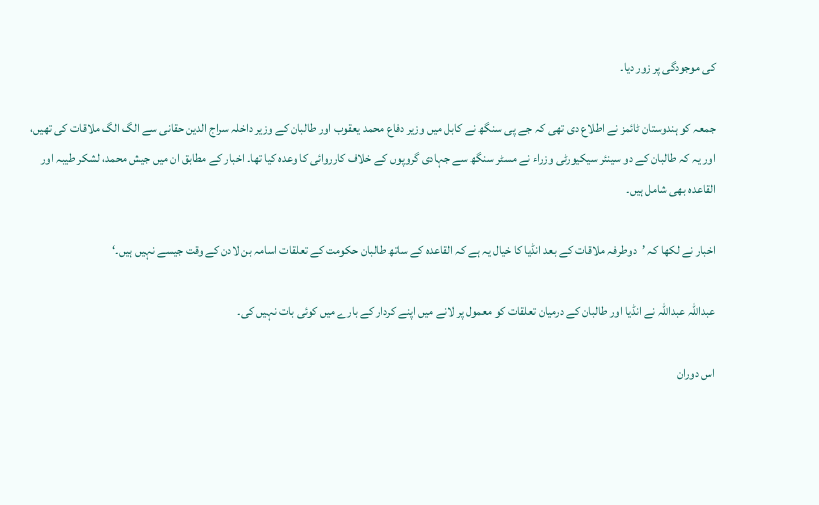کی موجودگی پر زور دیا۔

جمعہ کو ہندوستان ٹائمز نے اطلاع دی تھی کہ جے پی سنگھ نے کابل میں وزیر دفاع محمد یعقوب اور طالبان کے وزیر داخلہ سراج الدین حقانی سے الگ الگ ملاقات کی تھیں، اور یہ کہ طالبان کے دو سینئر سیکیورٹی وزراء نے مسٹر سنگھ سے جہادی گروپوں کے خلاف کارروائی کا وعدہ کیا تھا۔ اخبار کے مطابق ان میں جیش محمد، لشکر طیبہ اور القاعدہ بھی شامل ہیں۔

اخبار نے لکھا کہ ’دوطرفہ ملاقات کے بعد انڈیا کا خیال یہ ہے کہ القاعدہ کے ساتھ طالبان حکومت کے تعلقات اسامہ بن لادن کے وقت جیسے نہیں ہیں۔‘

عبداللہ عبداللہ نے انڈیا اور طالبان کے درمیان تعلقات کو معمول پر لانے میں اپنے کردار کے بارے میں کوئی بات نہیں کی۔

اس دوران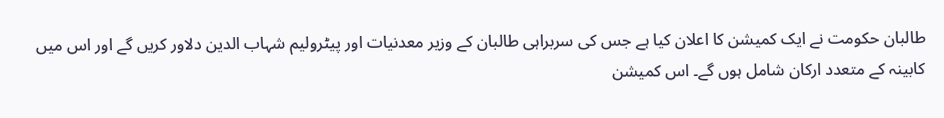طالبان حکومت نے ایک کمیشن کا اعلان کیا ہے جس کی سربراہی طالبان کے وزیر معدنیات اور پیٹرولیم شہاب الدین دلاور کریں گے اور اس میں کابینہ کے متعدد ارکان شامل ہوں گے۔ اس کمیشن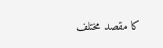کا مقصد مختلف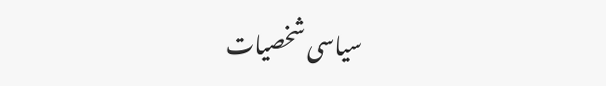سیاسی شخصیات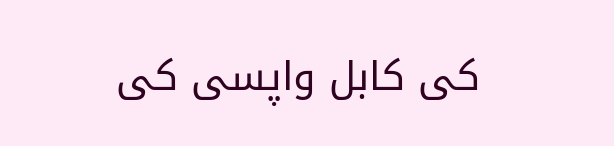کی کابل واپسی کی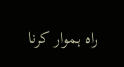راہ ہموار کرنا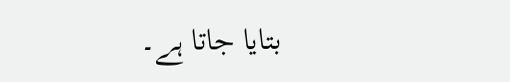بتایا جاتا ہے۔